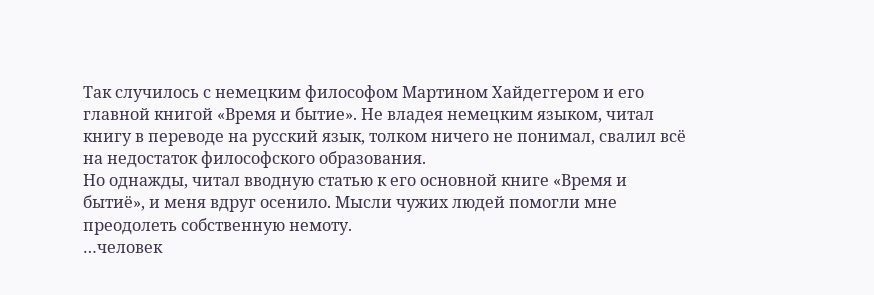Так случилось с немецким философом Мартином Хайдеггером и его главной книгой «Время и бытие». Не владея немецким языком, читал книгу в переводе на русский язык, толком ничего не понимал, свалил всё на недостаток философского образования.
Но однажды, читал вводную статью к его основной книге «Время и бытиё», и меня вдруг осенило. Мысли чужих людей помогли мне преодолеть собственную немоту.
…человек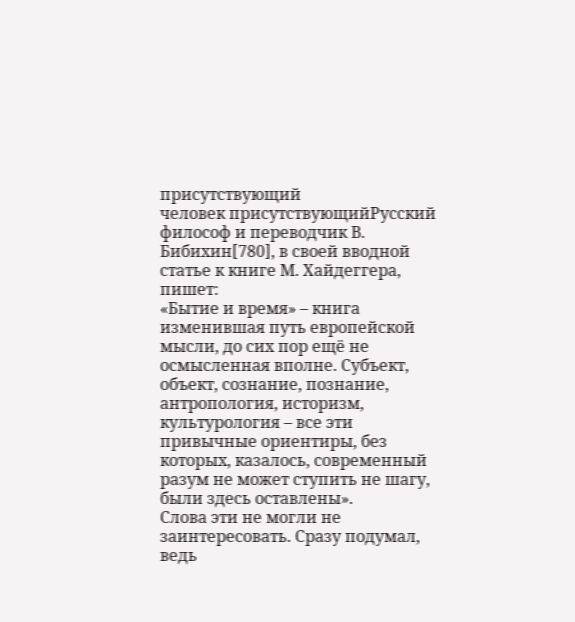присутствующий
человек присутствующийРусский философ и переводчик В. Бибихин[780], в своей вводной статье к книге М. Хайдеггера, пишет:
«Бытие и время» – книга изменившая путь европейской мысли, до сих пор ещё не осмысленная вполне. Субъект, объект, сознание, познание, антропология, историзм, культурология – все эти привычные ориентиры, без которых, казалось, современный разум не может ступить не шагу, были здесь оставлены».
Слова эти не могли не заинтересовать. Сразу подумал, ведь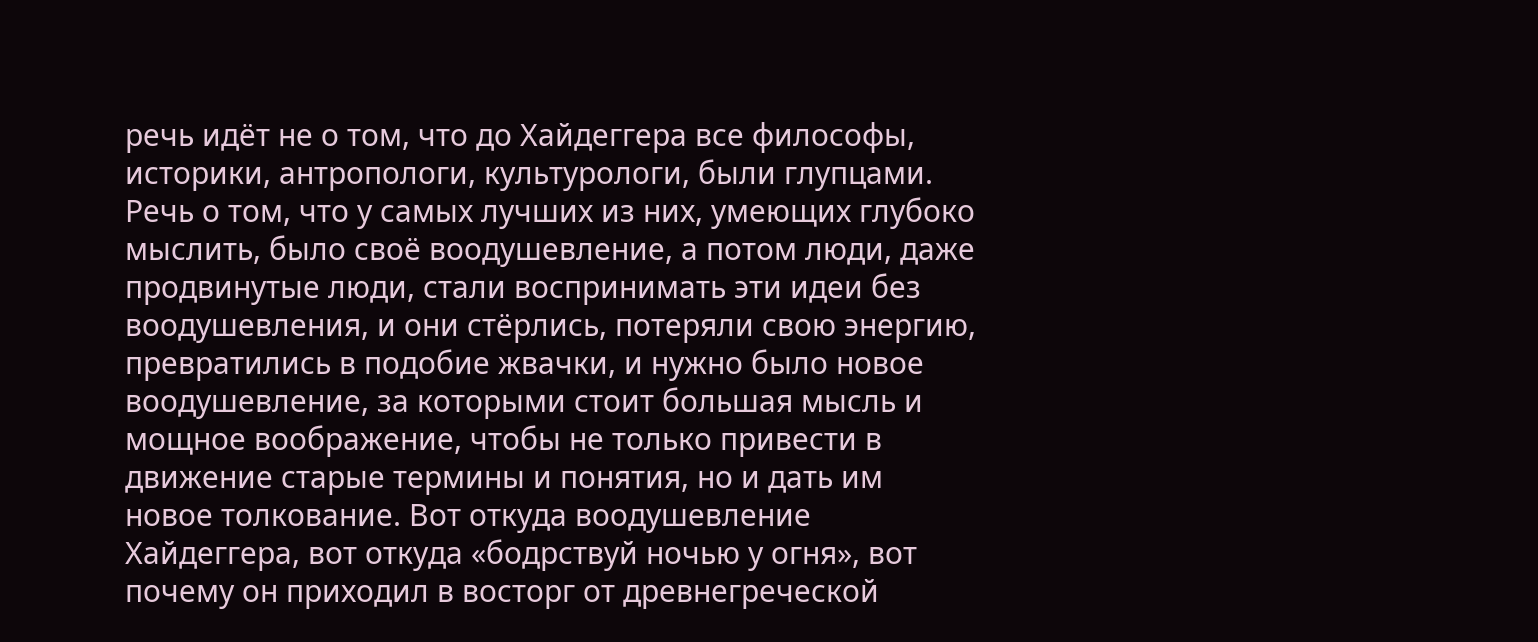речь идёт не о том, что до Хайдеггера все философы, историки, антропологи, культурологи, были глупцами. Речь о том, что у самых лучших из них, умеющих глубоко мыслить, было своё воодушевление, а потом люди, даже продвинутые люди, стали воспринимать эти идеи без воодушевления, и они стёрлись, потеряли свою энергию, превратились в подобие жвачки, и нужно было новое воодушевление, за которыми стоит большая мысль и мощное воображение, чтобы не только привести в движение старые термины и понятия, но и дать им новое толкование. Вот откуда воодушевление Хайдеггера, вот откуда «бодрствуй ночью у огня», вот почему он приходил в восторг от древнегреческой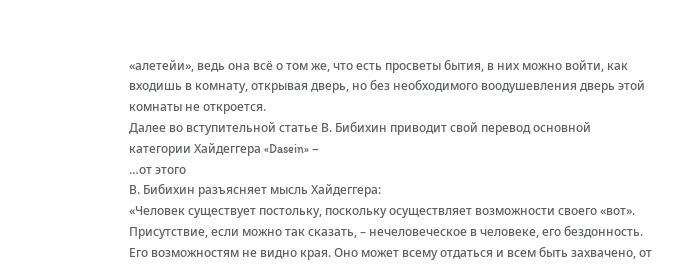«алетейи», ведь она всё о том же, что есть просветы бытия, в них можно войти, как входишь в комнату, открывая дверь, но без необходимого воодушевления дверь этой комнаты не откроется.
Далее во вступительной статье В. Бибихин приводит свой перевод основной категории Хайдеггера «Dasein» –
…от этого
В. Бибихин разъясняет мысль Хайдеггера:
«Человек существует постольку, поскольку осуществляет возможности своего «вот». Присутствие, если можно так сказать, – нечеловеческое в человеке, его бездонность. Его возможностям не видно края. Оно может всему отдаться и всем быть захвачено, от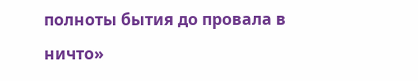полноты бытия до провала в ничто»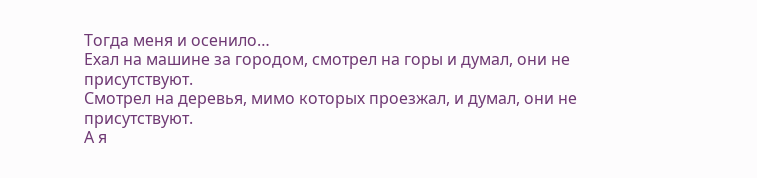Тогда меня и осенило…
Ехал на машине за городом, смотрел на горы и думал, они не присутствуют.
Смотрел на деревья, мимо которых проезжал, и думал, они не присутствуют.
А я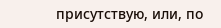присутствую, или, по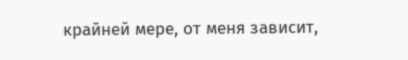крайней мере, от меня зависит,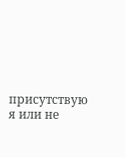присутствую я или не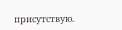присутствую.